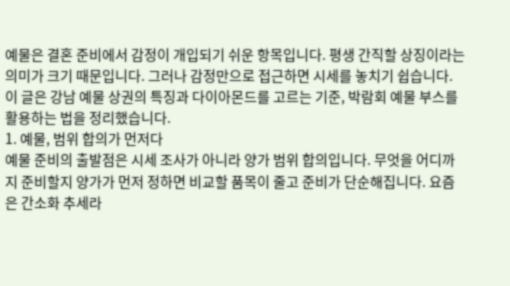예물은 결혼 준비에서 감정이 개입되기 쉬운 항목입니다. 평생 간직할 상징이라는 의미가 크기 때문입니다. 그러나 감정만으로 접근하면 시세를 놓치기 쉽습니다. 이 글은 강남 예물 상권의 특징과 다이아몬드를 고르는 기준, 박람회 예물 부스를 활용하는 법을 정리했습니다.
1. 예물, 범위 합의가 먼저다
예물 준비의 출발점은 시세 조사가 아니라 양가 범위 합의입니다. 무엇을 어디까지 준비할지 양가가 먼저 정하면 비교할 품목이 줄고 준비가 단순해집니다. 요즘은 간소화 추세라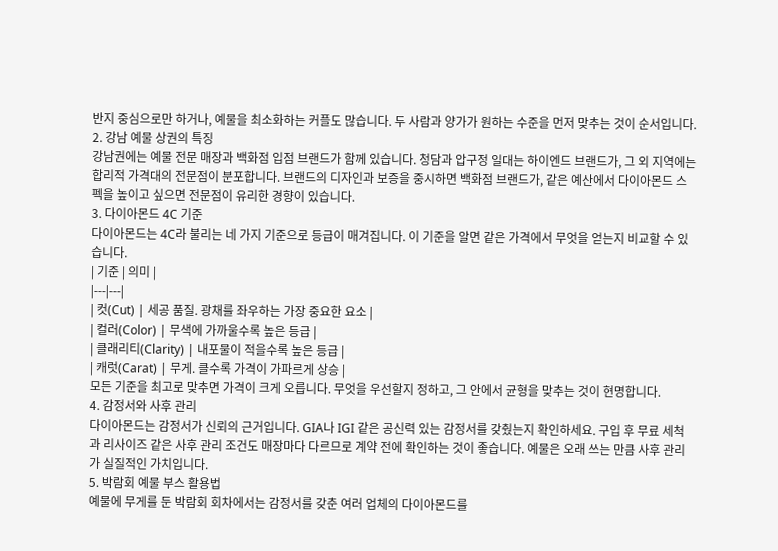반지 중심으로만 하거나, 예물을 최소화하는 커플도 많습니다. 두 사람과 양가가 원하는 수준을 먼저 맞추는 것이 순서입니다.
2. 강남 예물 상권의 특징
강남권에는 예물 전문 매장과 백화점 입점 브랜드가 함께 있습니다. 청담과 압구정 일대는 하이엔드 브랜드가, 그 외 지역에는 합리적 가격대의 전문점이 분포합니다. 브랜드의 디자인과 보증을 중시하면 백화점 브랜드가, 같은 예산에서 다이아몬드 스펙을 높이고 싶으면 전문점이 유리한 경향이 있습니다.
3. 다이아몬드 4C 기준
다이아몬드는 4C라 불리는 네 가지 기준으로 등급이 매겨집니다. 이 기준을 알면 같은 가격에서 무엇을 얻는지 비교할 수 있습니다.
| 기준 | 의미 |
|---|---|
| 컷(Cut) | 세공 품질. 광채를 좌우하는 가장 중요한 요소 |
| 컬러(Color) | 무색에 가까울수록 높은 등급 |
| 클래리티(Clarity) | 내포물이 적을수록 높은 등급 |
| 캐럿(Carat) | 무게. 클수록 가격이 가파르게 상승 |
모든 기준을 최고로 맞추면 가격이 크게 오릅니다. 무엇을 우선할지 정하고, 그 안에서 균형을 맞추는 것이 현명합니다.
4. 감정서와 사후 관리
다이아몬드는 감정서가 신뢰의 근거입니다. GIA나 IGI 같은 공신력 있는 감정서를 갖췄는지 확인하세요. 구입 후 무료 세척과 리사이즈 같은 사후 관리 조건도 매장마다 다르므로 계약 전에 확인하는 것이 좋습니다. 예물은 오래 쓰는 만큼 사후 관리가 실질적인 가치입니다.
5. 박람회 예물 부스 활용법
예물에 무게를 둔 박람회 회차에서는 감정서를 갖춘 여러 업체의 다이아몬드를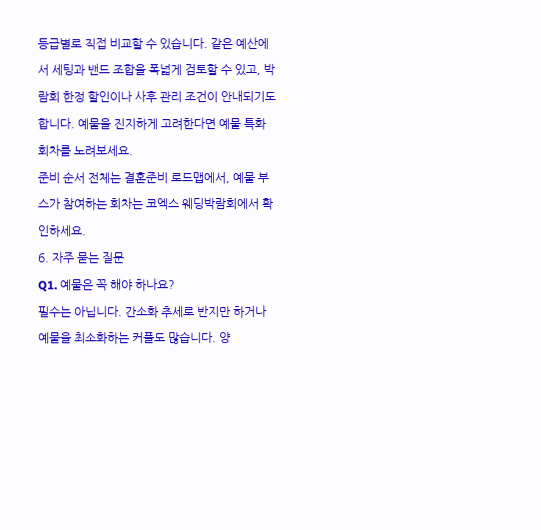등급별로 직접 비교할 수 있습니다. 같은 예산에서 세팅과 밴드 조합을 폭넓게 검토할 수 있고, 박람회 한정 할인이나 사후 관리 조건이 안내되기도 합니다. 예물을 진지하게 고려한다면 예물 특화 회차를 노려보세요.
준비 순서 전체는 결혼준비 로드맵에서, 예물 부스가 참여하는 회차는 코엑스 웨딩박람회에서 확인하세요.
6. 자주 묻는 질문
Q1. 예물은 꼭 해야 하나요?
필수는 아닙니다. 간소화 추세로 반지만 하거나 예물을 최소화하는 커플도 많습니다. 양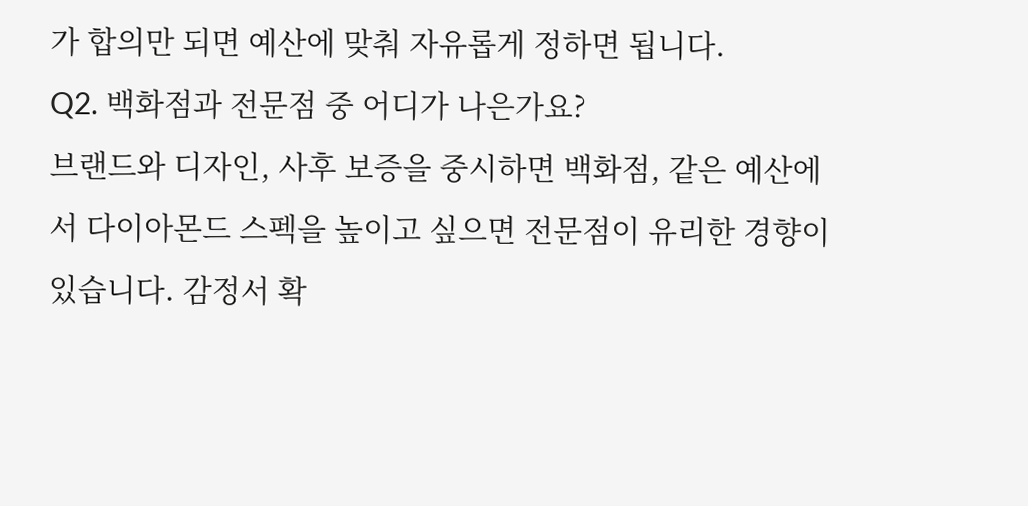가 합의만 되면 예산에 맞춰 자유롭게 정하면 됩니다.
Q2. 백화점과 전문점 중 어디가 나은가요?
브랜드와 디자인, 사후 보증을 중시하면 백화점, 같은 예산에서 다이아몬드 스펙을 높이고 싶으면 전문점이 유리한 경향이 있습니다. 감정서 확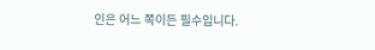인은 어느 쪽이든 필수입니다.